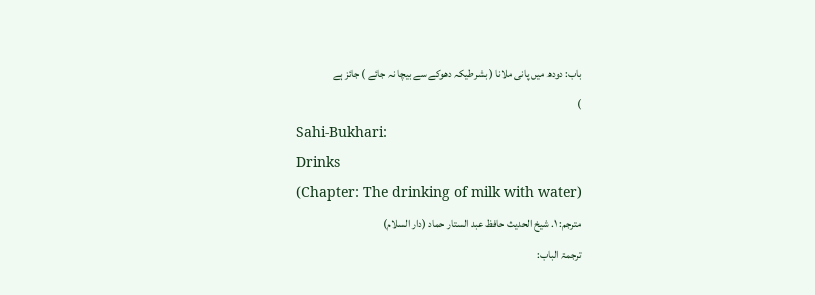باب: دودھ میں پانی ملانا ( بشرطیکہ دھوکے سے بیچا نہ جائے ) جائز ہے
)
Sahi-Bukhari:
Drinks
(Chapter: The drinking of milk with water)
مترجم: ١. شیخ الحدیث حافظ عبد الستار حماد (دار السلام)
ترجمۃ الباب: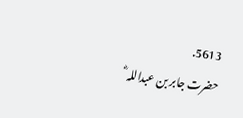5613.
حضرت جابر بن عبداللہ ؓ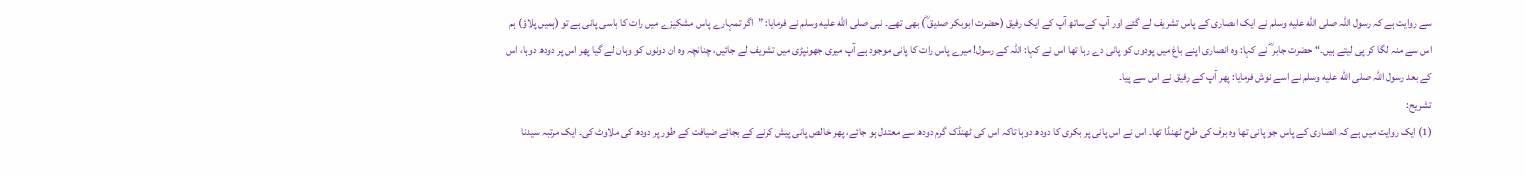سے روایت ہے کہ رسول اللہ صلى الله عليه وسلم نے ایک اںصاری کے پاس تشریف لے گئے اور آپ کےساتھ آپ کے ایک رفیق (حضرت ابوبکر صدیق ؓ) بھی تھے۔ نبی صلى الله عليه وسلم نے فرمایا: ”اگر تمہارے پاس مشکیزے میں رات کا باسی پانی ہے تو (ہمیں پلاؤ) ہم اس سے منہ لگا کر پی لیتے ہیں۔“ حضرت جابر ؓ نے کہا: وہ انصاری اپنے باغ میں پودوں کو پانی دے رہا تھا اس نے کہا: اللہ کے رسول! میرے پاس رات کا پانی موجود ہے آپ میری جھونپڑی میں تشریف لے جائیں، چنانچہ وہ ان دونوں کو وہاں لے گیا پھر اس پر دودھ دوہا، اس کے بعد رسول اللہ صلى الله عليه وسلم نے اسے نوش فرمایا: پھر آپ کے رفیق نے اس سے پیا۔
تشریح:
(1) ایک روایت میں ہے کہ انصاری کے پاس جو پانی تھا وہ برف کی طرح ٹھنڈا تھا۔ اس نے اس پانی پر بکری کا دودھ دوہا تاکہ اس کی ٹھنڈک گرم دودھ سے معتدل ہو جائے، پھر خالص پانی پیش کرنے کے بجائے ضیافت کے طور پر دودھ کی ملاوٹ کی۔ ایک مرتبہ سیدنا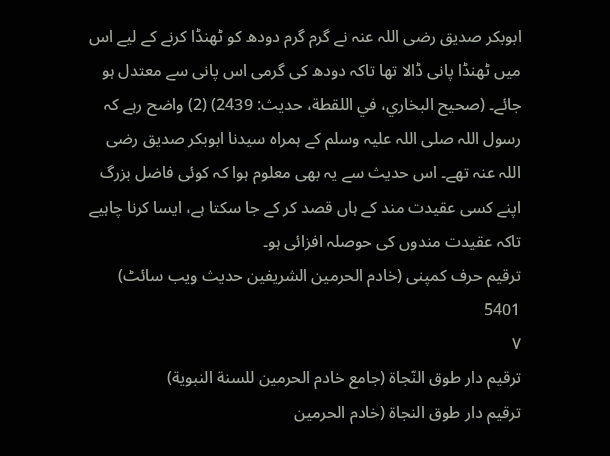ابوبکر صدیق رضی اللہ عنہ نے گرم گرم دودھ کو ٹھنڈا کرنے کے لیے اس میں ٹھنڈا پانی ڈالا تھا تاکہ دودھ کی گرمی اس پانی سے معتدل ہو جائے۔ (صحیح البخاري، في اللقطة، حدیث: 2439) (2) واضح رہے کہ رسول اللہ صلی اللہ علیہ وسلم کے ہمراہ سیدنا ابوبکر صدیق رضی اللہ عنہ تھے۔ اس حدیث سے یہ بھی معلوم ہوا کہ کوئی فاضل بزرگ اپنے کسی عقیدت مند کے ہاں قصد کر کے جا سکتا ہے، ایسا کرنا چاہیے تاکہ عقیدت مندوں کی حوصلہ افزائی ہو۔
ترقیم حرف کمپنی (خادم الحرمین الشریفین حدیث ویب سائٹ)
5401
٧
ترقيم دار طوق النّجاة (جامع خادم الحرمين للسنة النبوية)
ترقیم دار طوق النجاۃ (خادم الحرمین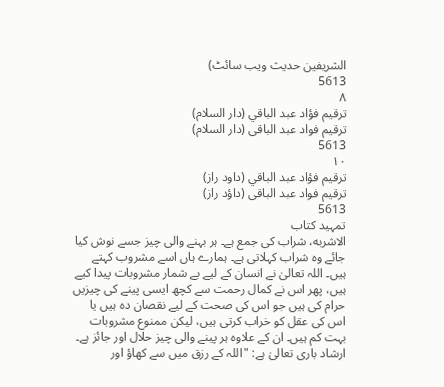الشریفین حدیث ویب سائٹ)
5613
٨
ترقيم فؤاد عبد الباقي (دار السلام)
ترقیم فواد عبد الباقی (دار السلام)
5613
١٠
ترقيم فؤاد عبد الباقي (داود راز)
ترقیم فواد عبد الباقی (داؤد راز)
5613
تمہید کتاب
الاشربه، شراب کی جمع ہے۔ ہر بہنے والی چیز جسے نوش کیا جائے وہ شراب کہلاتی ہے۔ ہمارے ہاں اسے مشروب کہتے ہیں۔ اللہ تعالیٰ نے انسان کے لیے بے شمار مشروبات پیدا کیے ہیں، پھر اس نے کمال رحمت سے کچھ ایسی پینے کی چیزیں حرام کی ہیں جو اس کی صحت کے لیے نقصان دہ ہیں یا اس کی عقل کو خراب کرتی ہیں، لیکن ممنوع مشروبات بہت کم ہیں۔ ان کے علاوہ ہر پینے والی چیز حلال اور جائز ہے۔ ارشاد باری تعالیٰ ہے: "اللہ کے رزق میں سے کھاؤ اور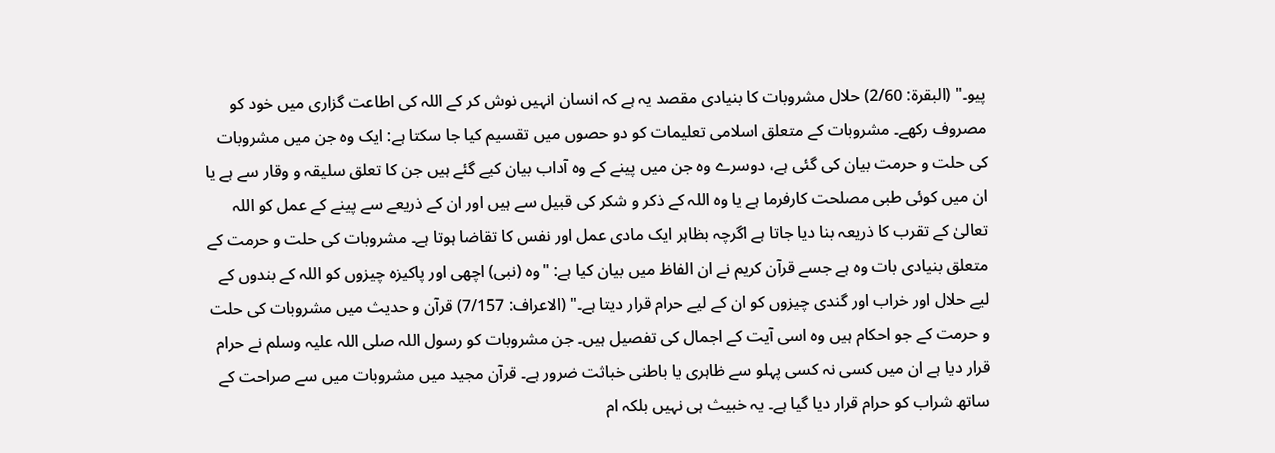پیو۔" (البقرۃ: 2/60) حلال مشروبات کا بنیادی مقصد یہ ہے کہ انسان انہیں نوش کر کے اللہ کی اطاعت گزاری میں خود کو مصروف رکھے۔ مشروبات کے متعلق اسلامی تعلیمات کو دو حصوں میں تقسیم کیا جا سکتا ہے: ایک وہ جن میں مشروبات کی حلت و حرمت بیان کی گئی ہے، دوسرے وہ جن میں پینے کے وہ آداب بیان کیے گئے ہیں جن کا تعلق سلیقہ و وقار سے ہے یا ان میں کوئی طبی مصلحت کارفرما ہے یا وہ اللہ کے ذکر و شکر کی قبیل سے ہیں اور ان کے ذریعے سے پینے کے عمل کو اللہ تعالیٰ کے تقرب کا ذریعہ بنا دیا جاتا ہے اگرچہ بظاہر ایک مادی عمل اور نفس کا تقاضا ہوتا ہے۔ مشروبات کی حلت و حرمت کے متعلق بنیادی بات وہ ہے جسے قرآن کریم نے ان الفاظ میں بیان کیا ہے: "وہ (نبی) اچھی اور پاکیزہ چیزوں کو اللہ کے بندوں کے لیے حلال اور خراب اور گندی چیزوں کو ان کے لیے حرام قرار دیتا ہے۔" (الاعراف: 7/157) قرآن و حدیث میں مشروبات کی حلت و حرمت کے جو احکام ہیں وہ اسی آیت کے اجمال کی تفصیل ہیں۔ جن مشروبات کو رسول اللہ صلی اللہ علیہ وسلم نے حرام قرار دیا ہے ان میں کسی نہ کسی پہلو سے ظاہری یا باطنی خباثت ضرور ہے۔ قرآن مجید میں مشروبات میں سے صراحت کے ساتھ شراب کو حرام قرار دیا گیا ہے۔ یہ خبیث ہی نہیں بلکہ ام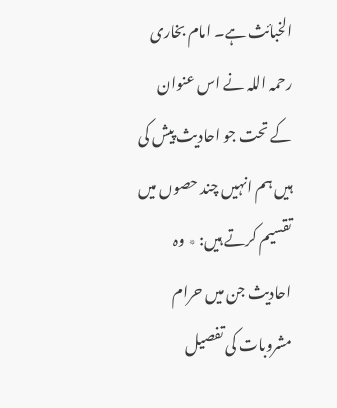الخبائث ہے۔ امام بخاری رحمہ اللہ نے اس عنوان کے تحت جو احادیث پیش کی ہیں ہم انہیں چند حصوں میں تقسیم کرتے ہیں: ٭ وہ احادیث جن میں حرام مشروبات کی تفصیل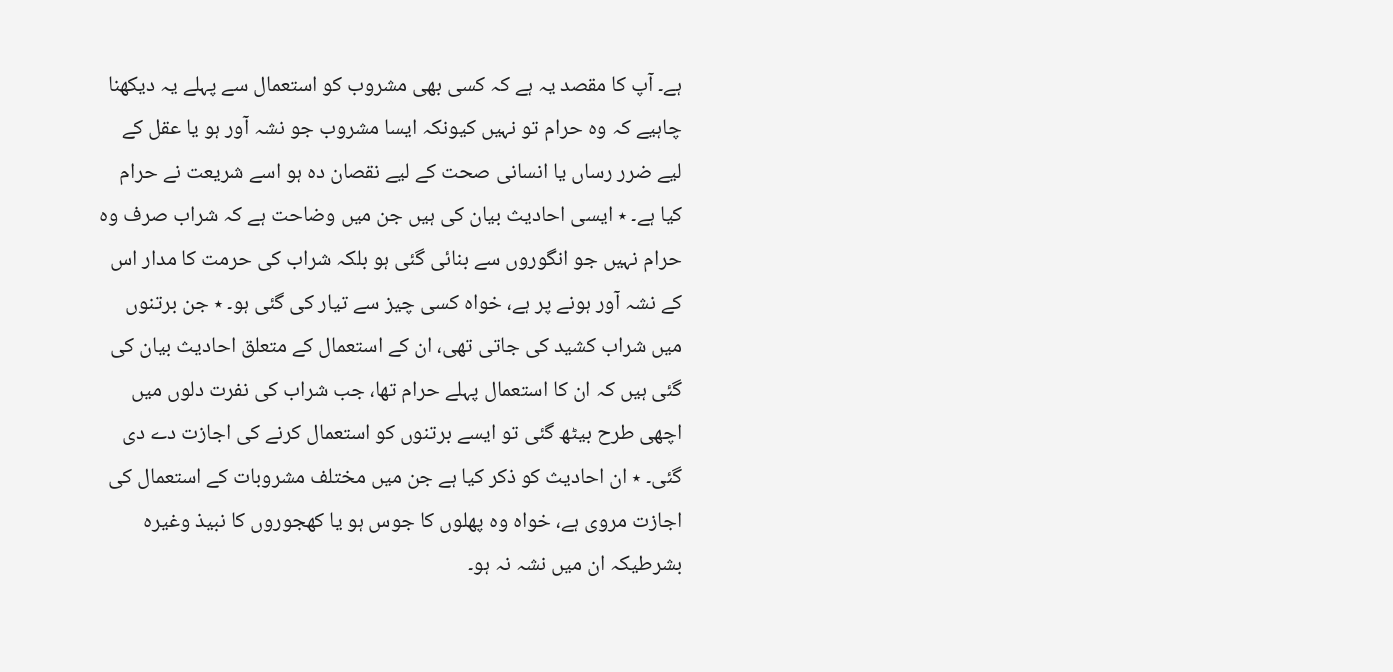ہے۔ آپ کا مقصد یہ ہے کہ کسی بھی مشروب کو استعمال سے پہلے یہ دیکھنا چاہیے کہ وہ حرام تو نہیں کیونکہ ایسا مشروب جو نشہ آور ہو یا عقل کے لیے ضرر رساں یا انسانی صحت کے لیے نقصان دہ ہو اسے شریعت نے حرام کیا ہے۔ ٭ ایسی احادیث بیان کی ہیں جن میں وضاحت ہے کہ شراب صرف وہ حرام نہیں جو انگوروں سے بنائی گئی ہو بلکہ شراب کی حرمت کا مدار اس کے نشہ آور ہونے پر ہے، خواہ کسی چیز سے تیار کی گئی ہو۔ ٭ جن برتنوں میں شراب کشید کی جاتی تھی، ان کے استعمال کے متعلق احادیث بیان کی گئی ہیں کہ ان کا استعمال پہلے حرام تھا، جب شراب کی نفرت دلوں میں اچھی طرح بیٹھ گئی تو ایسے برتنوں کو استعمال کرنے کی اجازت دے دی گئی۔ ٭ ان احادیث کو ذکر کیا ہے جن میں مختلف مشروبات کے استعمال کی اجازت مروی ہے، خواہ وہ پھلوں کا جوس ہو یا کھجوروں کا نبیذ وغیرہ بشرطیکہ ان میں نشہ نہ ہو۔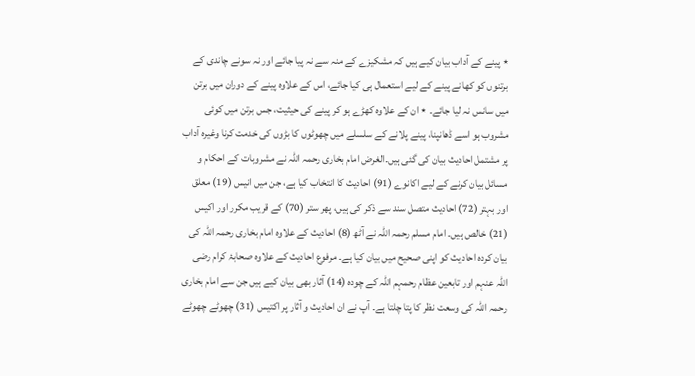٭ پینے کے آداب بیان کیے ہیں کہ مشکیزے کے منہ سے نہ پیا جائے اور نہ سونے چاندی کے برتنوں کو کھانے پینے کے لیے استعمال ہی کیا جائے، اس کے علاوہ پینے کے دوران میں برتن میں سانس نہ لیا جائے۔ ٭ ان کے علاوہ کھڑے ہو کر پینے کی حیثیت، جس برتن میں کوئی مشروب ہو اسے ڈھانپنا، پینے پلانے کے سلسلے میں چھوٹوں کا بڑوں کی خدمت کرنا وغیرہ آداب پر مشتمل احادیث بیان کی گئی ہیں۔الغرض امام بخاری رحمہ اللہ نے مشروبات کے احکام و مسائل بیان کرنے کے لیے اکانوے (91) احادیث کا انتخاب کیا ہے، جن میں انیس (19) معلق اور بہتر (72) احادیث متصل سند سے ذکر کی ہیں، پھر ستر (70) کے قریب مکرر اور اکیس (21) خالص ہیں۔ امام مسلم رحمہ اللہ نے آٹھ (8) احادیث کے علاوہ امام بخاری رحمہ اللہ کی بیان کردہ احادیث کو اپنی صحیح میں بیان کیا ہے۔ مرفوع احادیث کے علاوہ صحابۂ کرام رضی اللہ عنہم اور تابعین عظام رحمہم اللہ کے چودہ (14) آثار بھی بیان کیے ہیں جن سے امام بخاری رحمہ اللہ کی وسعت نظر کا پتا چلتا ہے۔ آپ نے ان احادیث و آثار پر اکتیس (31) چھوٹے چھوٹے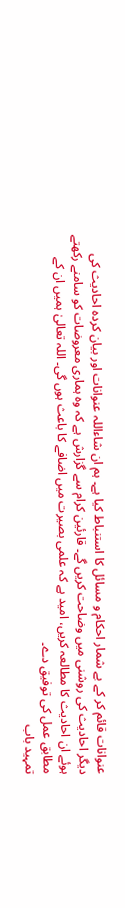عنوانات قائم کر کے بے شمار احکام و مسائل کا استنباط کیا ہے۔ ہم ان شاءاللہ عنوانات اور بیان کردہ احادیث کی دیگر احادیث کی روشنی میں وضاحت کریں گے۔ قارئین کرام سے گزارش ہے کہ وہ ہماری معروضات کو سامنے رکھتے ہوئے ان احادیث کا مطالعہ کریں، امید ہے کہ علمی بصیرت میں اضافے کا باعث ہوں گی۔ اللہ تعالیٰ ہمیں ان کے مطابق عمل کی توفیق دے۔
تمہید باب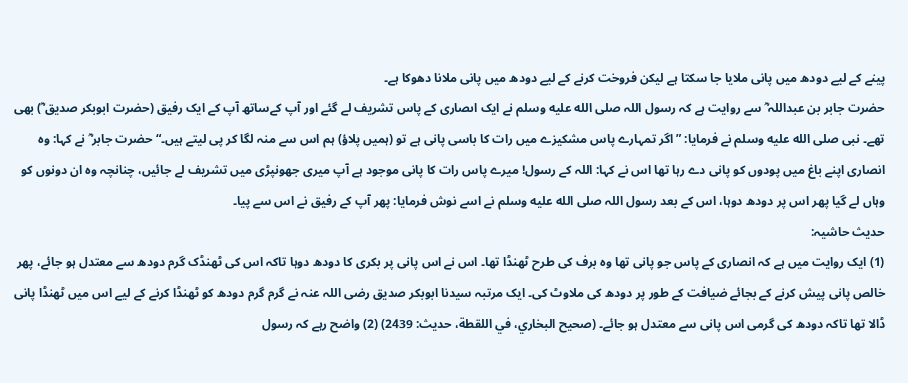پینے کے لیے دودھ میں پانی ملایا جا سکتا ہے لیکن فروخت کرنے کے لیے دودھ میں پانی ملانا دھوکا ہے۔
حضرت جابر بن عبداللہ ؓ سے روایت ہے کہ رسول اللہ صلى الله عليه وسلم نے ایک اںصاری کے پاس تشریف لے گئے اور آپ کےساتھ آپ کے ایک رفیق (حضرت ابوبکر صدیق ؓ) بھی تھے۔ نبی صلى الله عليه وسلم نے فرمایا: ”اگر تمہارے پاس مشکیزے میں رات کا باسی پانی ہے تو (ہمیں پلاؤ) ہم اس سے منہ لگا کر پی لیتے ہیں۔“ حضرت جابر ؓ نے کہا: وہ انصاری اپنے باغ میں پودوں کو پانی دے رہا تھا اس نے کہا: اللہ کے رسول! میرے پاس رات کا پانی موجود ہے آپ میری جھونپڑی میں تشریف لے جائیں، چنانچہ وہ ان دونوں کو وہاں لے گیا پھر اس پر دودھ دوہا، اس کے بعد رسول اللہ صلى الله عليه وسلم نے اسے نوش فرمایا: پھر آپ کے رفیق نے اس سے پیا۔
حدیث حاشیہ:
(1) ایک روایت میں ہے کہ انصاری کے پاس جو پانی تھا وہ برف کی طرح ٹھنڈا تھا۔ اس نے اس پانی پر بکری کا دودھ دوہا تاکہ اس کی ٹھنڈک گرم دودھ سے معتدل ہو جائے، پھر خالص پانی پیش کرنے کے بجائے ضیافت کے طور پر دودھ کی ملاوٹ کی۔ ایک مرتبہ سیدنا ابوبکر صدیق رضی اللہ عنہ نے گرم گرم دودھ کو ٹھنڈا کرنے کے لیے اس میں ٹھنڈا پانی ڈالا تھا تاکہ دودھ کی گرمی اس پانی سے معتدل ہو جائے۔ (صحیح البخاري، في اللقطة، حدیث: 2439) (2) واضح رہے کہ رسول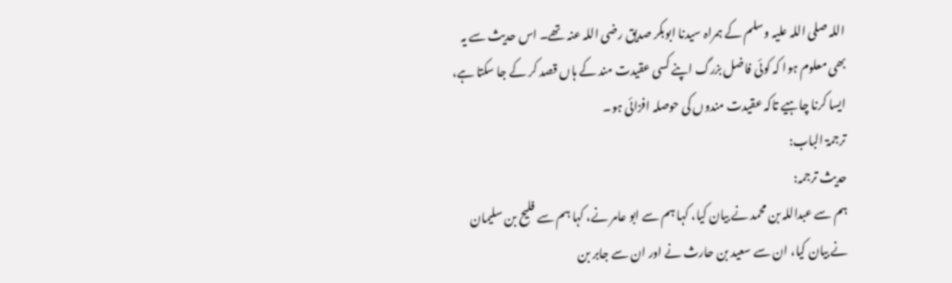اللہ صلی اللہ علیہ وسلم کے ہمراہ سیدنا ابوبکر صدیق رضی اللہ عنہ تھے۔ اس حدیث سے یہ بھی معلوم ہوا کہ کوئی فاضل بزرگ اپنے کسی عقیدت مند کے ہاں قصد کر کے جا سکتا ہے، ایسا کرنا چاہیے تاکہ عقیدت مندوں کی حوصلہ افزائی ہو۔
ترجمۃ الباب:
حدیث ترجمہ:
ہم سے عبداللہ بن محمد نے بیان کیا، کہا ہم سے ابو عامر نے، کہا ہم سے فلیح بن سلیمان نے بیان کیا، ان سے سعید بن حارث نے اور ان سے جابر بن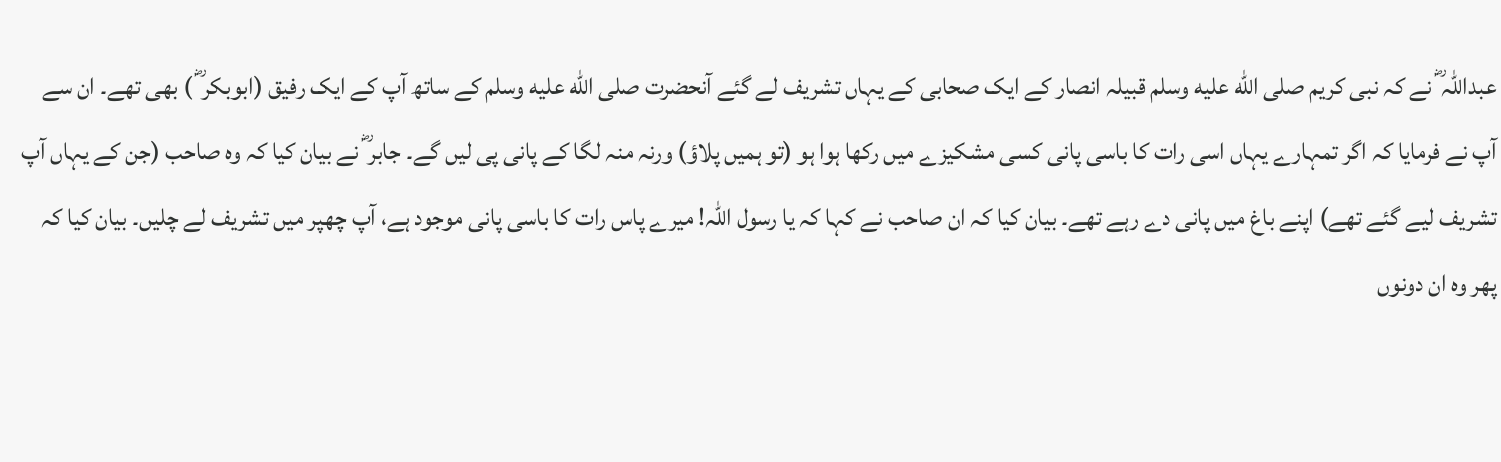عبداللہ ؓ نے کہ نبی کریم صلى الله عليه وسلم قبیلہ انصار کے ایک صحابی کے یہاں تشریف لے گئے آنحضرت صلى الله عليه وسلم کے ساتھ آپ کے ایک رفیق (ابوبکر ؓ ) بھی تھے۔ ان سے آپ نے فرمایا کہ اگر تمہارے یہاں اسی رات کا باسی پانی کسی مشکیزے میں رکھا ہوا ہو (تو ہمیں پلاؤ) ورنہ منہ لگا کے پانی پی لیں گے۔ جابر ؓ نے بیان کیا کہ وہ صاحب (جن کے یہاں آپ تشریف لیے گئے تھے) اپنے باغ میں پانی دے رہے تھے۔ بیان کیا کہ ان صاحب نے کہا کہ یا رسول اللہ! میرے پاس رات کا باسی پانی موجود ہے، آپ چھپر میں تشریف لے چلیں۔ بیان کیا کہ پھر وہ ان دونوں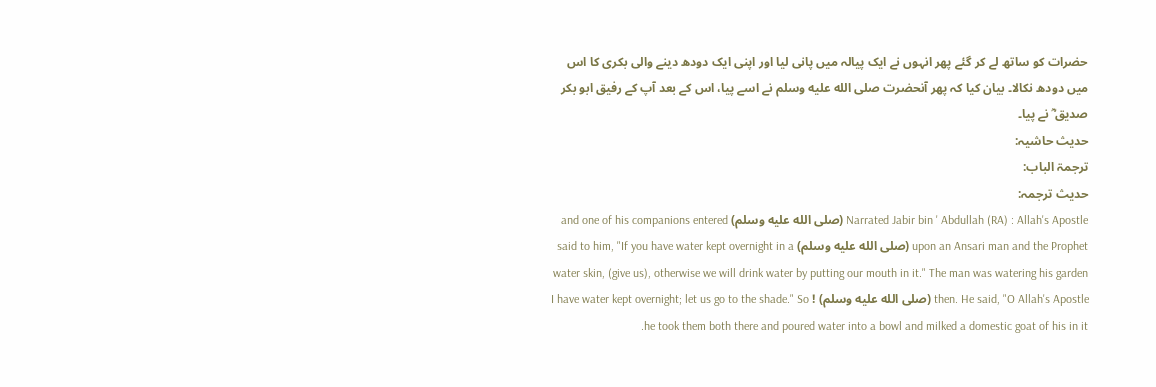حضرات کو ساتھ لے کر گئے پھر انہوں نے ایک پیالہ میں پانی لیا اور اپنی ایک دودھ دینے والی بکری کا اس میں دودھ نکالا۔ بیان کیا کہ پھر آنحضرت صلى الله عليه وسلم نے اسے پیا، اس کے بعد آپ کے رفیق ابو بکر صدیق ؓ نے پیا۔
حدیث حاشیہ:
ترجمۃ الباب:
حدیث ترجمہ:
Narrated Jabir bin ' Abdullah (RA) : Allah's Apostle (صلى الله عليه وسلم) and one of his companions entered upon an Ansari man and the Prophet (صلى الله عليه وسلم) said to him, "If you have water kept overnight in a water skin, (give us), otherwise we will drink water by putting our mouth in it." The man was watering his garden then. He said, "O Allah's Apostle (صلى الله عليه وسلم) ! I have water kept overnight; let us go to the shade." So he took them both there and poured water into a bowl and milked a domestic goat of his in it.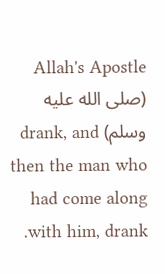Allah's Apostle (صلى الله عليه وسلم) drank, and then the man who had come along with him, drank.